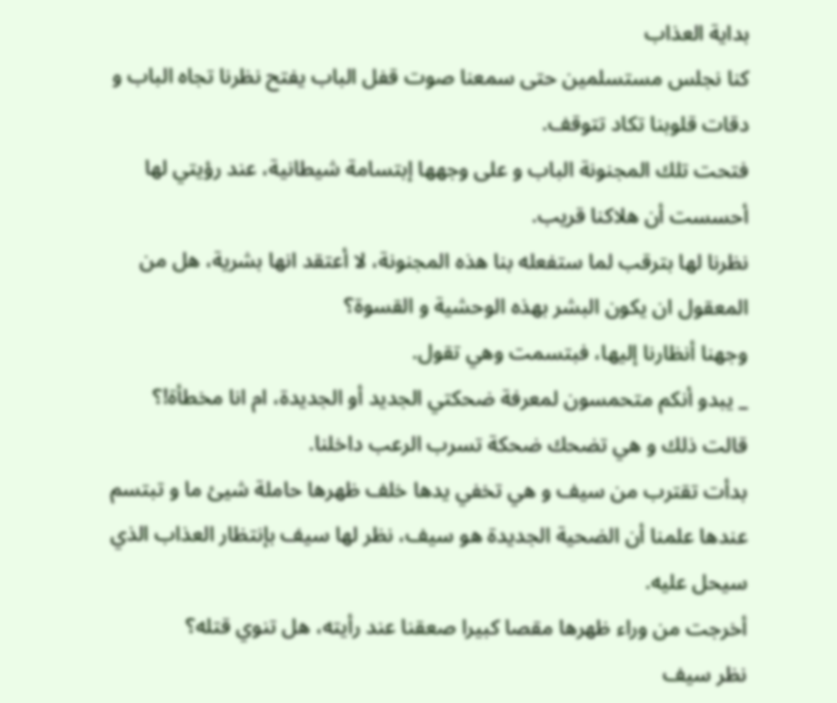بداية العذاب
كنا نجلس مستسلمين حتى سمعنا صوت قفل الباب يفتح نظرنا تجاه الباب و دقات قلوبنا تكاد تتوقف.
فتحت تلك المجنونة الباب و على وجهها إبتسامة شيطانية، عند رؤيتي لها أحسست أن هلاكنا قريب.
نظرنا لها بترقب لما ستفعله بنا هذه المجنونة، لا أعتقد انها بشرية، هل من المعقول ان يكون البشر بهذه الوحشية و القسوة؟
وجهنا أنظارنا إليها، فبتسمت وهي تقول.
_ يبدو أنكم متحمسون لمعرفة ضحكتي الجديد أو الجديدة، ام انا مخطأة!؟
قالت ذلك و هي تضحك ضحكة تسرب الرعب داخلنا.
بدأت تقترب من سيف و هي تخفي يدها خلف ظهرها حاملة شيئ ما و تبتسم عندها علمنا أن الضحية الجديدة هو سيف، نظر لها سيف بإنتظار العذاب الذي سيحل عليه.
أخرجت من وراء ظهرها مقصا كبيرا صعقنا عند رأيته، هل تنوي قتله؟
نظر سيف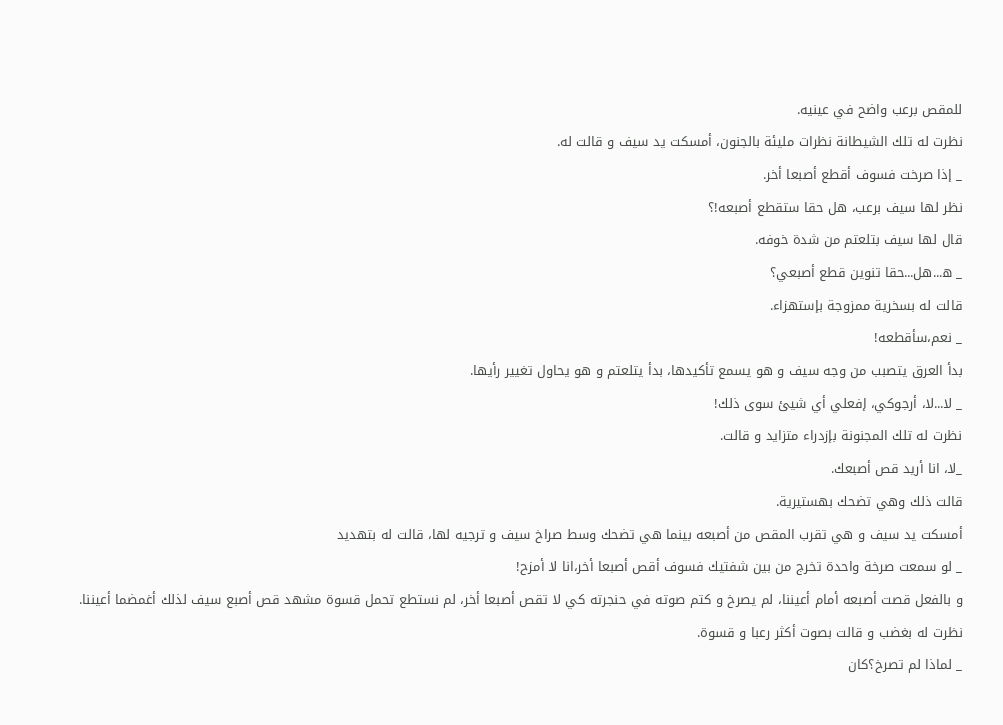للمقص برعب واضح في عينيه.
نظرت له تلك الشيطانة نظرات مليئة بالجنون، أمسكت يد سيف و قالت له.
_ إذا صرخت فسوف أقطع أصبعا أخر.
نظر لها سيف برعب، هل حقا ستقطع أصبعه!؟
قال لها سيف بتلعتم من شدة خوفه.
_ ه...هل...حقا تنوين قطع أصبعي؟
قالت له بسخرية ممزوجة بإستهزاء.
_ نعم،سأقطعه!
بدأ العرق يتصبب من وجه سيف و هو يسمع تأكيدها، بدأ يتلعتم و هو يحاول تغيير رأيها.
_ لا...لا، أرجوكي، إفعلي أي شيئ سوى ذلك!
نظرت له تلك المجنونة بإزدراء متزايد و قالت.
_لا، انا أريد قص أصبعك.
قالت ذلك وهي تضحك بهستيرية.
أمسكت يد سيف و هي تقرب المقص من أصبعه بينما هي تضحك وسط صراخ سيف و ترجيه لها، قالت له بتهديد
_ لو سمعت صرخة واحدة تخرج من بين شفتيك فسوف أقص أصبعا أخر،انا لا أمزح!
و بالفعل قصت أصبعه أمام أعيننا، لم يصرخ و كتم صوته في حنجرته كي لا تقص أصبعا أخر، لم نستطع تحمل قسوة مشهد قص أصبع سيف لذلك أغمضما أعيننا.
نظرت له بغضب و قالت بصوت أكثر رعبا و قسوة.
_ لماذا لم تصرخ؟كان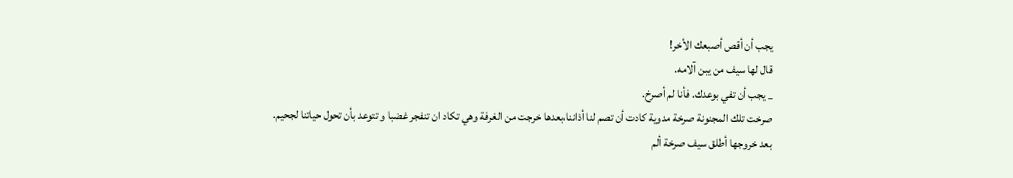يجب أن أقص أصبعك الأخر!
قال لها سيف من يبن آلامه.
_ يجب أن تفي بوعدك. فأنا لم أصرخ.
صرخت تلك المجنونة صرخة مدوية كادت أن تصم لنا أذاننا،بعدها خرجت من الغرفة وهي تكاد ان تنفجر غضبا و تتوعد بأن تحول حياتنا لجحيم.
بعد خروجها أطلق سيف صرخة ألم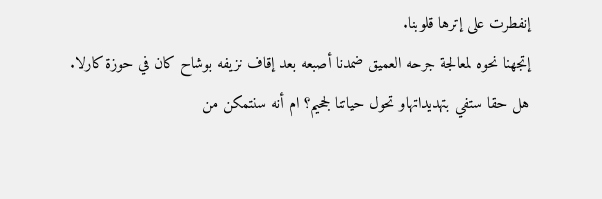إنفطرت على إترها قلوبنا.
إتجهنا نحوه لمعالجة جرحه العميق ضمدنا أصبعه بعد إقاف نزيفه بوشاح كان في حوزة كارلا.
هل حقا ستفي بتهديداتهاو تحول حياتنا لجحيم؟ ام أنه سنتمكن من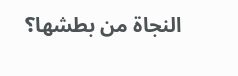النجاة من بطشها؟